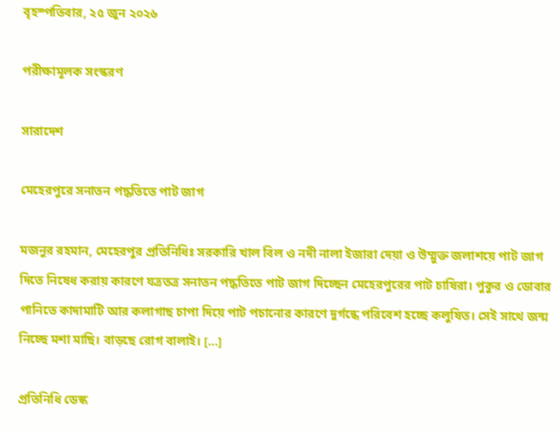বৃহস্পতিবার, ২৫ জুন ২০২৬

পরীক্ষামূলক সংস্করণ

সারাদেশ

মেহেরপুরে সনাতন পদ্ধতিতে পাট জাগ

মজনুর রহমান, মেহেরপুর প্রতিনিধিঃ সরকারি খাল বিল ও নদী নালা ইজারা দেয়া ও উম্মুক্ত জলাশয়ে পাট জাগ দিতে নিষেধ করায় কারণে যত্রতত্র সনাতন পদ্ধতিতে পাট জাগ দিচ্ছেন মেহেরপুরের পাট চাষিরা। পুকুর ও ডোবার পানিতে কাদামাটি আর কলাগাছ চাপা দিয়ে পাট পচানোর কারণে দুর্গন্ধে পরিবেশ হচ্ছে কলুষিত। সেই সাথে জন্ম নিচ্ছে মশা মাছি। বাড়ছে রোগ বালাই। […]

প্রতিনিধি ডেস্ক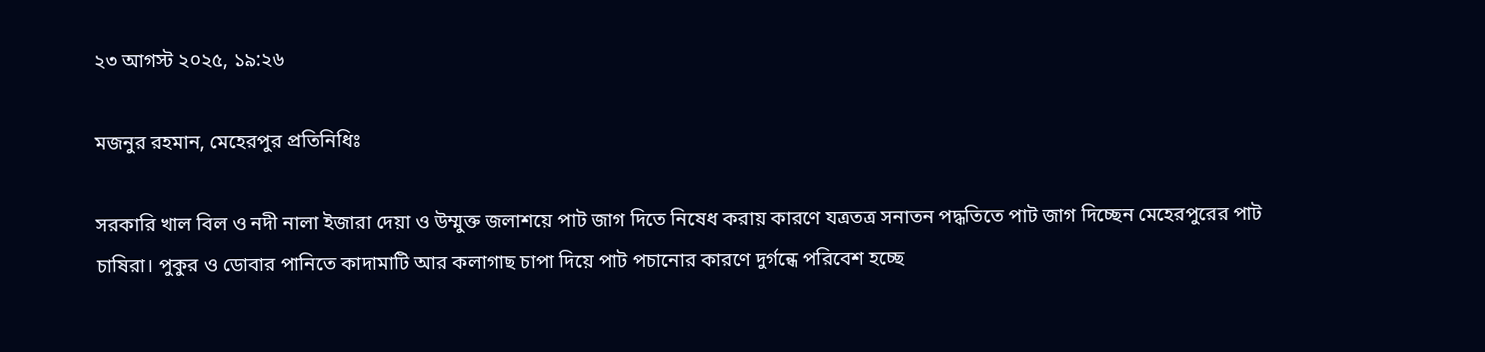২৩ আগস্ট ২০২৫, ১৯:২৬

মজনুর রহমান, মেহেরপুর প্রতিনিধিঃ

সরকারি খাল বিল ও নদী নালা ইজারা দেয়া ও উম্মুক্ত জলাশয়ে পাট জাগ দিতে নিষেধ করায় কারণে যত্রতত্র সনাতন পদ্ধতিতে পাট জাগ দিচ্ছেন মেহেরপুরের পাট চাষিরা। পুকুর ও ডোবার পানিতে কাদামাটি আর কলাগাছ চাপা দিয়ে পাট পচানোর কারণে দুর্গন্ধে পরিবেশ হচ্ছে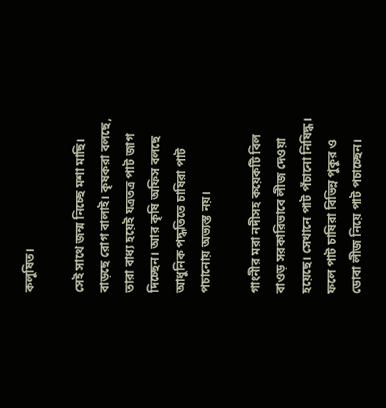কলুষিত।

সেই সাথে জন্ম নিচ্ছে মশা মাছি। বাড়ছে রোগ বালাই। কৃষকরা বলছে, তারা বাধ্য হয়েই যত্রতত্র পাট জাগ দিচ্ছেন। আর কৃষি অফিস বলছে আধুনিক পদ্ধতিতে চাষিরা পাট পচানোয় অভ্যস্ত নয়।

গাংনীর মরা নদীসহ কয়েকটি বিল বাওড় সরকারিভাবে লীজ দেওয়া হয়েছে। সেখানে পাট পঁচানো নিষিদ্ধ। ফলে পাট চাষিরা বিভিন্ন পুকুর ও ডোবা লীজ নিয়ে পাট পচাচ্ছেন।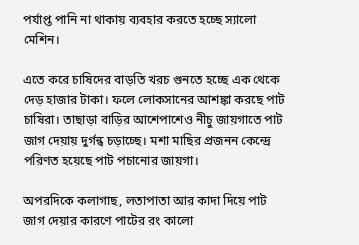পর্যাপ্ত পানি না থাকায় ব্যবহার করতে হচ্ছে স্যালো মেশিন।

এতে করে চাষিদের বাড়তি খরচ গুনতে হচ্ছে এক থেকে দেড় হাজার টাকা। ফলে লোকসানের আশঙ্কা করছে পাট চাষিরা। তাছাড়া বাড়ির আশেপাশেও নীচু জায়গাতে পাট জাগ দেয়ায় দুর্গন্ধ চড়াচ্ছে। মশা মাছির প্রজনন কেন্দ্রে পরিণত হয়েছে পাট পচানোর জায়গা।

অপরদিকে কলাগাছ, লতাপাতা আর কাদা দিয়ে পাট জাগ দেয়ার কারণে পাটের রং কালো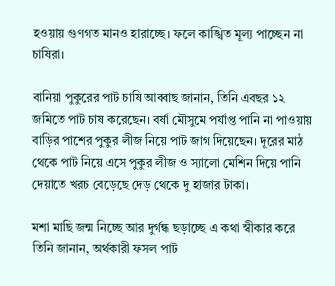হওয়ায় গুণগত মানও হারাচ্ছে। ফলে কাঙ্খিত মূল্য পাচ্ছেন না চাষিরা।

বানিয়া পুকুরের পাট চাষি আব্বাছ জানান, তিনি এবছর ১২ জমিতে পাট চাষ করেছেন। বর্ষা মৌসুমে পর্যাপ্ত পানি না পাওয়ায় বাড়ির পাশের পুকুর লীজ নিয়ে পাট জাগ দিয়েছেন। দূরের মাঠ থেকে পাট নিয়ে এসে পুকুর লীজ ও স্যালো মেশিন দিয়ে পানি দেয়াতে খরচ বেড়েছে দেড় থেকে দু হাজার টাকা।

মশা মাছি জন্ম নিচ্ছে আর দুর্গন্ধ ছড়াচ্ছে এ কথা স্বীকার করে তিনি জানান, অর্থকারী ফসল পাট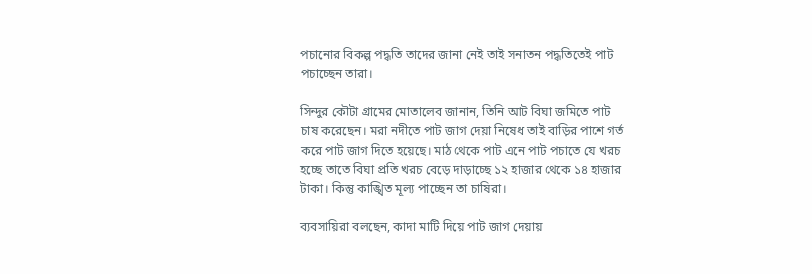পচানোর বিকল্প পদ্ধতি তাদের জানা নেই তাই সনাতন পদ্ধতিতেই পাট পচাচ্ছেন তারা।

সিন্দুর কৌটা গ্রামের মোতালেব জানান, তিনি আট বিঘা জমিতে পাট চাষ করেছেন। মরা নদীতে পাট জাগ দেয়া নিষেধ তাই বাড়ির পাশে গর্ত করে পাট জাগ দিতে হয়েছে। মাঠ থেকে পাট এনে পাট পচাতে যে খরচ হচ্ছে তাতে বিঘা প্রতি খরচ বেড়ে দাড়াচ্ছে ১২ হাজার থেকে ১৪ হাজার টাকা। কিন্তু কাঙ্খিত মূল্য পাচ্ছেন তা চাষিরা।

ব্যবসায়িরা বলছেন, কাদা মাটি দিয়ে পাট জাগ দেয়ায়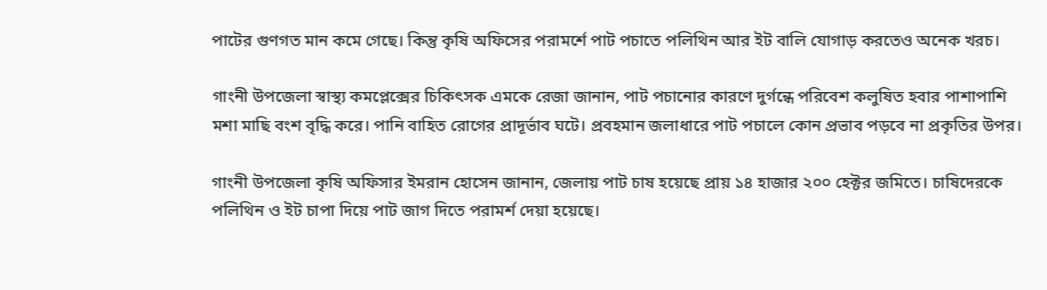পাটের গুণগত মান কমে গেছে। কিন্তু কৃষি অফিসের পরামর্শে পাট পচাতে পলিথিন আর ইট বালি যোগাড় করতেও অনেক খরচ।

গাংনী উপজেলা স্বাস্থ্য কমপ্লেক্সের চিকিৎসক এমকে রেজা জানান, পাট পচানোর কারণে দুর্গন্ধে পরিবেশ কলুষিত হবার পাশাপাশি মশা মাছি বংশ বৃদ্ধি করে। পানি বাহিত রোগের প্রাদূর্ভাব ঘটে। প্রবহমান জলাধারে পাট পচালে কোন প্রভাব পড়বে না প্রকৃতির উপর।

গাংনী উপজেলা কৃষি অফিসার ইমরান হোসেন জানান, জেলায় পাট চাষ হয়েছে প্রায় ১৪ হাজার ২০০ হেক্টর জমিতে। চাষিদেরকে পলিথিন ও ইট চাপা দিয়ে পাট জাগ দিতে পরামর্শ দেয়া হয়েছে।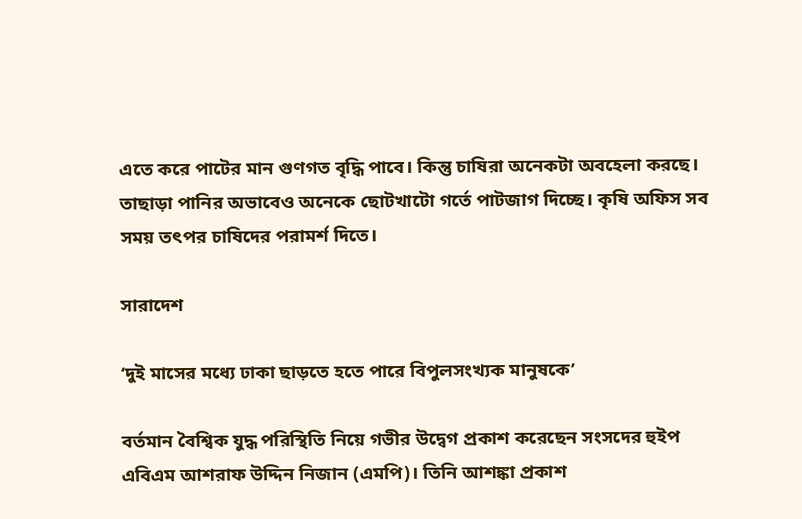এতে করে পাটের মান গুণগত বৃদ্ধি পাবে। কিন্তু চাষিরা অনেকটা অবহেলা করছে। তাছাড়া পানির অভাবেও অনেকে ছোটখাটো গর্তে পাটজাগ দিচ্ছে। কৃষি অফিস সব সময় তৎপর চাষিদের পরামর্শ দিতে।

সারাদেশ

‘দুই মাসের মধ্যে ঢাকা ছাড়তে হতে পারে বিপুলসংখ্যক মানুষকে’

বর্তমান বৈশ্বিক যুদ্ধ পরিস্থিতি নিয়ে গভীর উদ্বেগ প্রকাশ করেছেন সংসদের হুইপ এবিএম আশরাফ উদ্দিন নিজান (এমপি)। তিনি আশঙ্কা প্রকাশ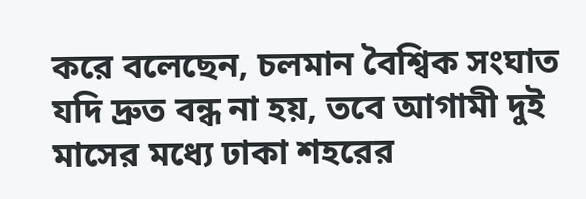করে বলেছেন, চলমান বৈশ্বিক সংঘাত যদি দ্রুত বন্ধ না হয়, তবে আগামী দুই মাসের মধ্যে ঢাকা শহরের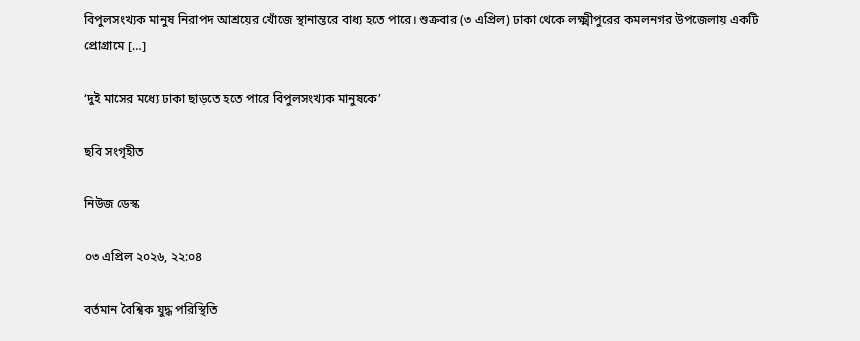বিপুলসংখ্যক মানুষ নিরাপদ আশ্রয়ের খোঁজে স্থানান্তরে বাধ্য হতে পারে। শুক্রবার (৩ এপ্রিল) ঢাকা থেকে লক্ষ্মীপুরের কমলনগর উপজেলায় একটি প্রোগ্রামে […]

‘দুই মাসের মধ্যে ঢাকা ছাড়তে হতে পারে বিপুলসংখ্যক মানুষকে’

ছবি সংগৃহীত

নিউজ ডেস্ক

০৩ এপ্রিল ২০২৬, ২২:০৪

বর্তমান বৈশ্বিক যুদ্ধ পরিস্থিতি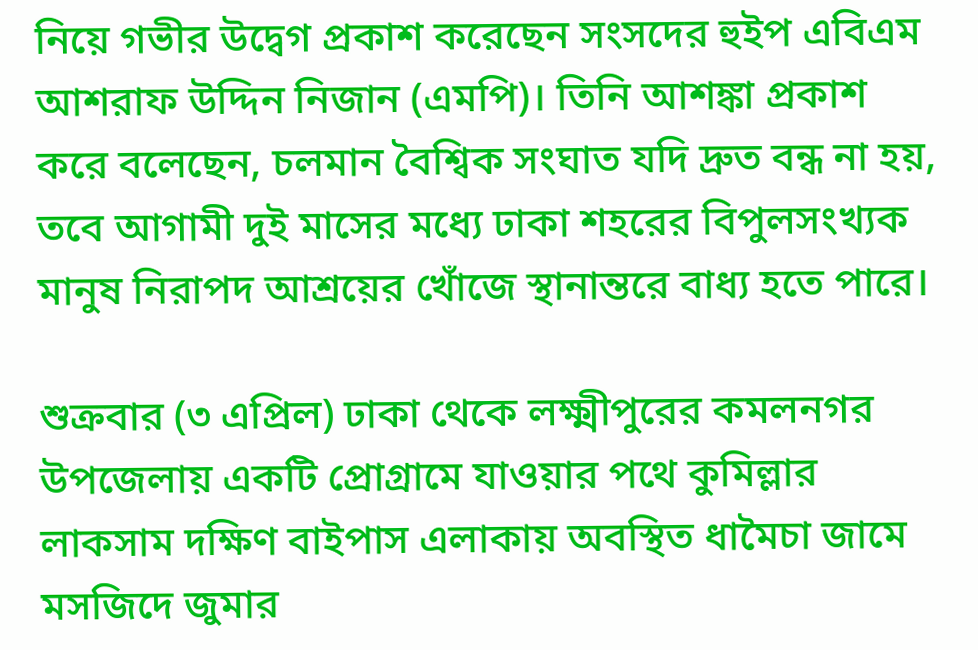নিয়ে গভীর উদ্বেগ প্রকাশ করেছেন সংসদের হুইপ এবিএম আশরাফ উদ্দিন নিজান (এমপি)। তিনি আশঙ্কা প্রকাশ করে বলেছেন, চলমান বৈশ্বিক সংঘাত যদি দ্রুত বন্ধ না হয়, তবে আগামী দুই মাসের মধ্যে ঢাকা শহরের বিপুলসংখ্যক মানুষ নিরাপদ আশ্রয়ের খোঁজে স্থানান্তরে বাধ্য হতে পারে।

শুক্রবার (৩ এপ্রিল) ঢাকা থেকে লক্ষ্মীপুরের কমলনগর উপজেলায় একটি প্রোগ্রামে যাওয়ার পথে কুমিল্লার লাকসাম দক্ষিণ বাইপাস এলাকায় অবস্থিত ধামৈচা জামে মসজিদে জুমার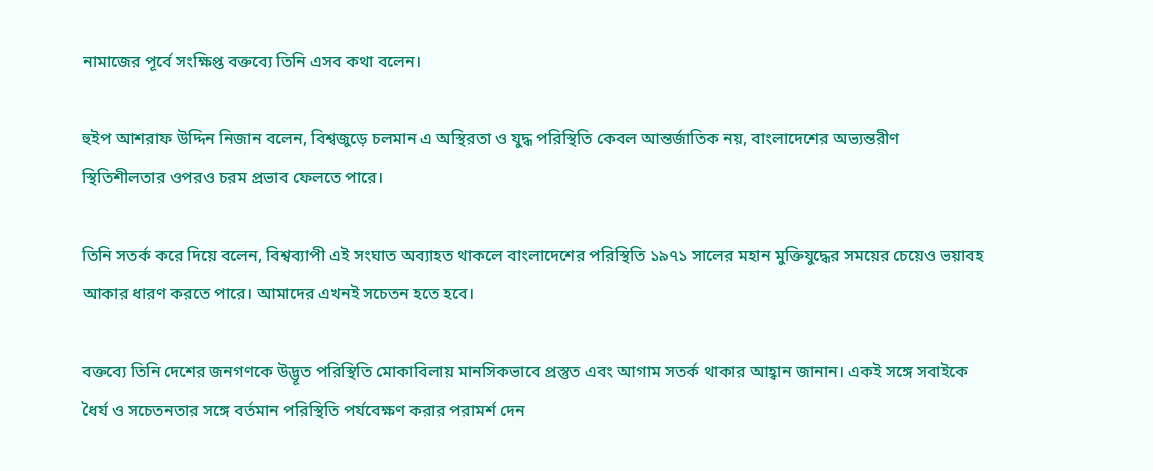নামাজের পূর্বে সংক্ষিপ্ত বক্তব্যে তিনি এসব কথা বলেন।

হুইপ আশরাফ উদ্দিন নিজান বলেন, বিশ্বজুড়ে চলমান এ অস্থিরতা ও যুদ্ধ পরিস্থিতি কেবল আন্তর্জাতিক নয়, বাংলাদেশের অভ্যন্তরীণ স্থিতিশীলতার ওপরও চরম প্রভাব ফেলতে পারে।

তিনি সতর্ক করে দিয়ে বলেন, বিশ্বব্যাপী এই সংঘাত অব্যাহত থাকলে বাংলাদেশের পরিস্থিতি ১৯৭১ সালের মহান মুক্তিযুদ্ধের সময়ের চেয়েও ভয়াবহ আকার ধারণ করতে পারে। আমাদের এখনই সচেতন হতে হবে।

বক্তব্যে তিনি দেশের জনগণকে উদ্ভূত পরিস্থিতি মোকাবিলায় মানসিকভাবে প্রস্তুত এবং আগাম সতর্ক থাকার আহ্বান জানান। একই সঙ্গে সবাইকে ধৈর্য ও সচেতনতার সঙ্গে বর্তমান পরিস্থিতি পর্যবেক্ষণ করার পরামর্শ দেন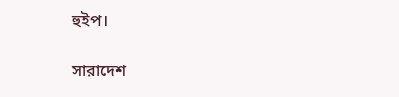হুইপ।

সারাদেশ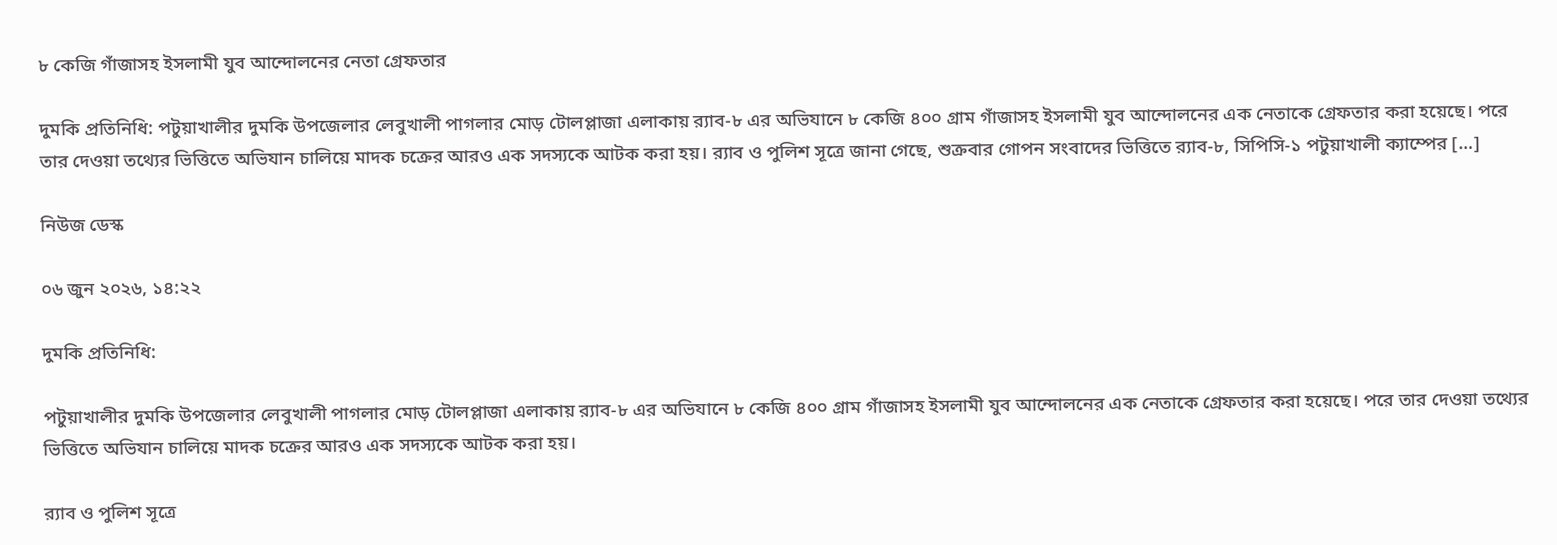৮ কেজি গাঁজাসহ ইসলামী যুব আন্দোলনের নেতা গ্রেফতার

দুমকি প্রতিনিধি: পটুয়াখালীর দুমকি উপজেলার লেবুখালী পাগলার মোড় টোলপ্লাজা এলাকায় র‍্যাব-৮ এর অভিযানে ৮ কেজি ৪০০ গ্রাম গাঁজাসহ ইসলামী যুব আন্দোলনের এক নেতাকে গ্রেফতার করা হয়েছে। পরে তার দেওয়া তথ্যের ভিত্তিতে অভিযান চালিয়ে মাদক চক্রের আরও এক সদস্যকে আটক করা হয়। র‍্যাব ও পুলিশ সূত্রে জানা গেছে, শুক্রবার গোপন সংবাদের ভিত্তিতে র‍্যাব-৮, সিপিসি-১ পটুয়াখালী ক্যাম্পের […]

নিউজ ডেস্ক

০৬ জুন ২০২৬, ১৪:২২

দুমকি প্রতিনিধি:

পটুয়াখালীর দুমকি উপজেলার লেবুখালী পাগলার মোড় টোলপ্লাজা এলাকায় র‍্যাব-৮ এর অভিযানে ৮ কেজি ৪০০ গ্রাম গাঁজাসহ ইসলামী যুব আন্দোলনের এক নেতাকে গ্রেফতার করা হয়েছে। পরে তার দেওয়া তথ্যের ভিত্তিতে অভিযান চালিয়ে মাদক চক্রের আরও এক সদস্যকে আটক করা হয়।

র‍্যাব ও পুলিশ সূত্রে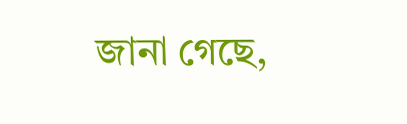জানা গেছে,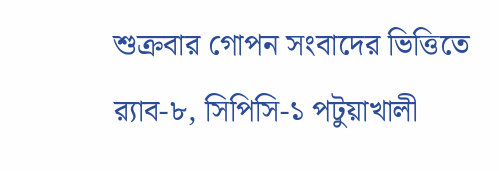শুক্রবার গোপন সংবাদের ভিত্তিতে র‍্যাব-৮, সিপিসি-১ পটুয়াখালী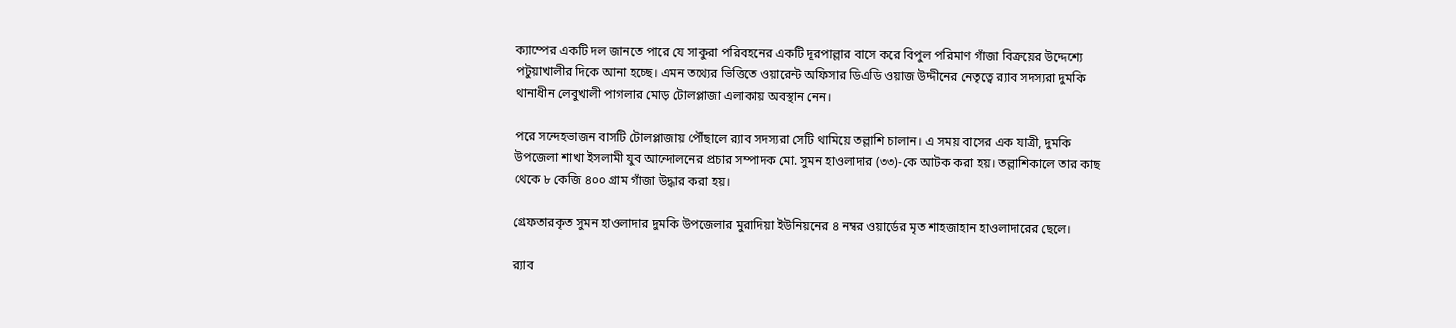ক্যাম্পের একটি দল জানতে পারে যে সাকুরা পরিবহনের একটি দূরপাল্লার বাসে করে বিপুল পরিমাণ গাঁজা বিক্রয়ের উদ্দেশ্যে পটুয়াখালীর দিকে আনা হচ্ছে। এমন তথ্যের ভিত্তিতে ওয়ারেন্ট অফিসার ডিএডি ওয়াজ উদ্দীনের নেতৃত্বে র‍্যাব সদস্যরা দুমকি থানাধীন লেবুখালী পাগলার মোড় টোলপ্লাজা এলাকায় অবস্থান নেন।

পরে সন্দেহভাজন বাসটি টোলপ্লাজায় পৌঁছালে র‍্যাব সদস্যরা সেটি থামিয়ে তল্লাশি চালান। এ সময় বাসের এক যাত্রী, দুমকি উপজেলা শাখা ইসলামী যুব আন্দোলনের প্রচার সম্পাদক মো. সুমন হাওলাদার (৩৩)-কে আটক করা হয়। তল্লাশিকালে তার কাছ থেকে ৮ কেজি ৪০০ গ্রাম গাঁজা উদ্ধার করা হয়।

গ্রেফতারকৃত সুমন হাওলাদার দুমকি উপজেলার মুরাদিয়া ইউনিয়নের ৪ নম্বর ওয়ার্ডের মৃত শাহজাহান হাওলাদারের ছেলে।

র‍্যাব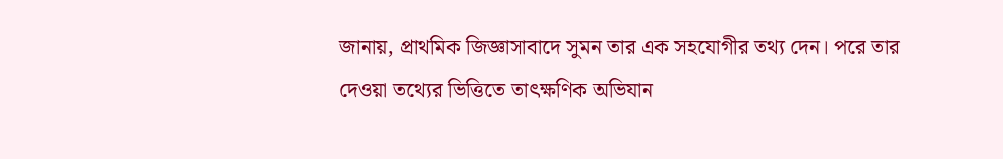জানায়, প্রাথমিক জিজ্ঞাসাবাদে সুমন তার এক সহযোগীর তথ্য দেন। পরে তার দেওয়া তথ্যের ভিত্তিতে তাৎক্ষণিক অভিযান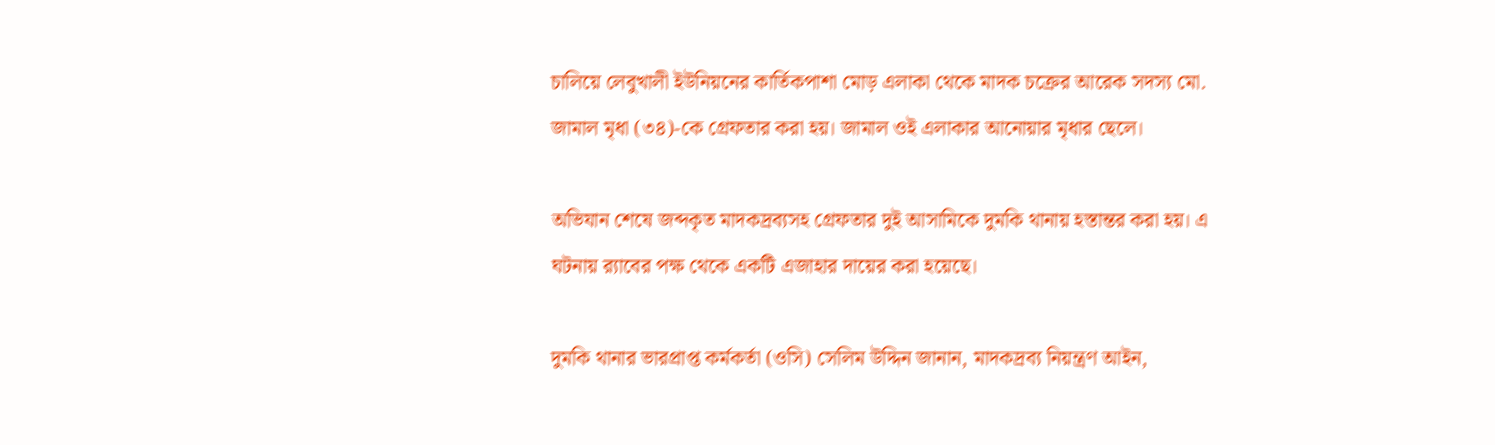চালিয়ে লেবুখালী ইউনিয়নের কার্তিকপাশা মোড় এলাকা থেকে মাদক চক্রের আরেক সদস্য মো. জামাল মৃধা (৩৪)-কে গ্রেফতার করা হয়। জামাল ওই এলাকার আনোয়ার মৃধার ছেলে।

অভিযান শেষে জব্দকৃত মাদকদ্রব্যসহ গ্রেফতার দুই আসামিকে দুমকি থানায় হস্তান্তর করা হয়। এ ঘটনায় র‍্যাবের পক্ষ থেকে একটি এজাহার দায়ের করা হয়েছে।

দুমকি থানার ভারপ্রাপ্ত কর্মকর্তা (ওসি) সেলিম উদ্দিন জানান, মাদকদ্রব্য নিয়ন্ত্রণ আইন,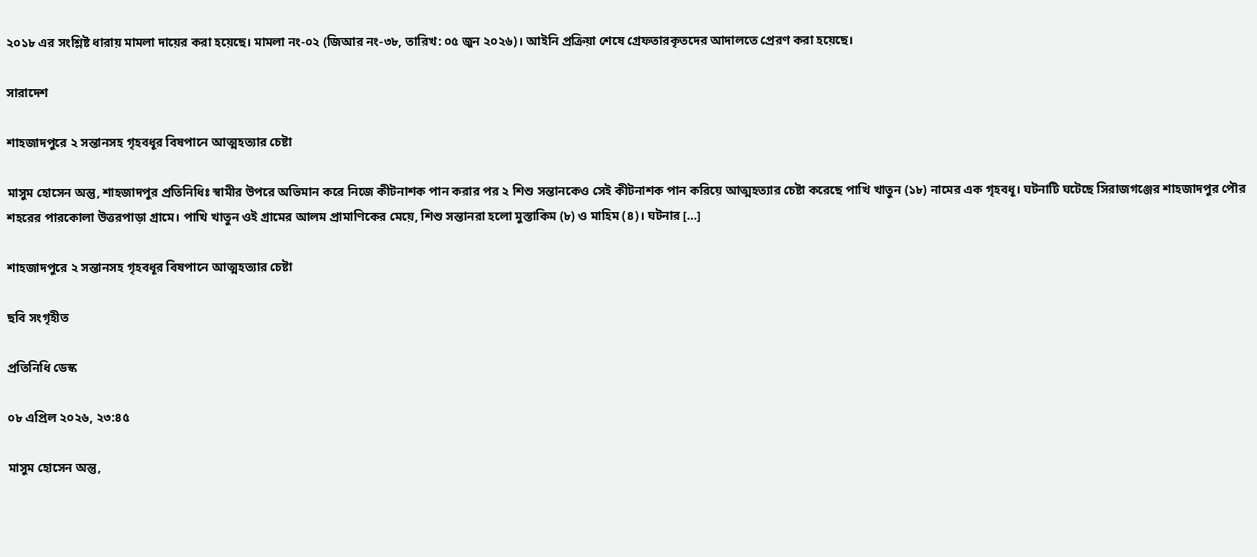২০১৮ এর সংশ্লিষ্ট ধারায় মামলা দায়ের করা হয়েছে। মামলা নং-০২ (জিআর নং-৩৮, তারিখ: ০৫ জুন ২০২৬)। আইনি প্রক্রিয়া শেষে গ্রেফতারকৃতদের আদালতে প্রেরণ করা হয়েছে।

সারাদেশ

শাহজাদপুরে ২ সন্তানসহ গৃহবধূর বিষপানে আত্মহত্যার চেষ্টা

মাসুম হোসেন অন্তু, শাহজাদপুর প্রতিনিধিঃ স্বামীর উপরে অভিমান করে নিজে কীটনাশক পান করার পর ২ শিশু সন্তানকেও সেই কীটনাশক পান করিয়ে আত্মহত্যার চেষ্টা করেছে পাখি খাতুন (১৮) নামের এক গৃহবধূ। ঘটনাটি ঘটেছে সিরাজগঞ্জের শাহজাদপুর পৌর শহরের পারকোলা উত্তরপাড়া গ্রামে। পাখি খাতুন ওই গ্রামের আলম প্রামাণিকের মেয়ে, শিশু সন্তানরা হলো মুস্তাকিম (৮) ও মাহিম (৪)। ঘটনার […]

শাহজাদপুরে ২ সন্তানসহ গৃহবধূর বিষপানে আত্মহত্যার চেষ্টা

ছবি সংগৃহীত

প্রতিনিধি ডেস্ক

০৮ এপ্রিল ২০২৬, ২৩:৪৫

মাসুম হোসেন অন্তু,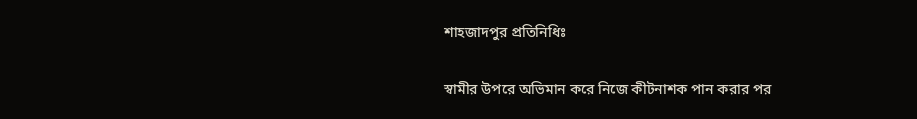শাহজাদপুর প্রতিনিধিঃ

স্বামীর উপরে অভিমান করে নিজে কীটনাশক পান করার পর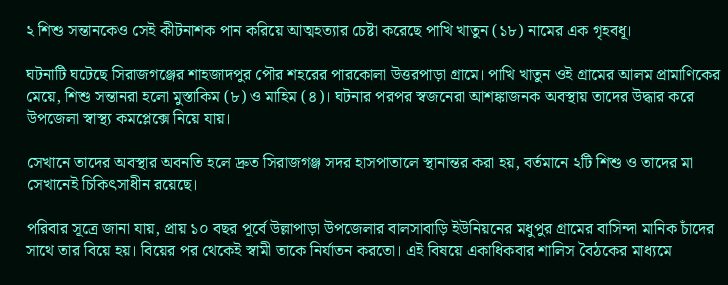২ শিশু সন্তানকেও সেই কীটনাশক পান করিয়ে আত্মহত্যার চেষ্টা করেছে পাখি খাতুন (১৮) নামের এক গৃহবধূ।

ঘটনাটি ঘটেছে সিরাজগঞ্জের শাহজাদপুর পৌর শহরের পারকোলা উত্তরপাড়া গ্রামে। পাখি খাতুন ওই গ্রামের আলম প্রামাণিকের মেয়ে, শিশু সন্তানরা হলো মুস্তাকিম (৮) ও মাহিম (৪)। ঘটনার পরপর স্বজনেরা আশঙ্কাজনক অবস্থায় তাদের উদ্ধার করে উপজেলা স্বাস্থ্য কমপ্লেক্সে নিয়ে যায়।

সেখানে তাদের অবস্থার অবনতি হলে দ্রুত সিরাজগঞ্জ সদর হাসপাতালে স্থানান্তর করা হয়, বর্তমানে ২টি শিশু ও তাদের মা সেখানেই চিকিৎসাধীন রয়েছে।

পরিবার সূত্রে জানা যায়, প্রায় ১০ বছর পূর্বে উল্লাপাড়া উপজেলার বালসাবাড়ি ইউনিয়নের মধুপুর গ্রামের বাসিন্দা মানিক চাঁদের সাথে তার বিয়ে হয়। বিয়ের পর থেকেই স্বামী তাকে নির্যাতন করতো। এই বিষয়ে একাধিকবার শালিস বৈঠকের মাধ্যমে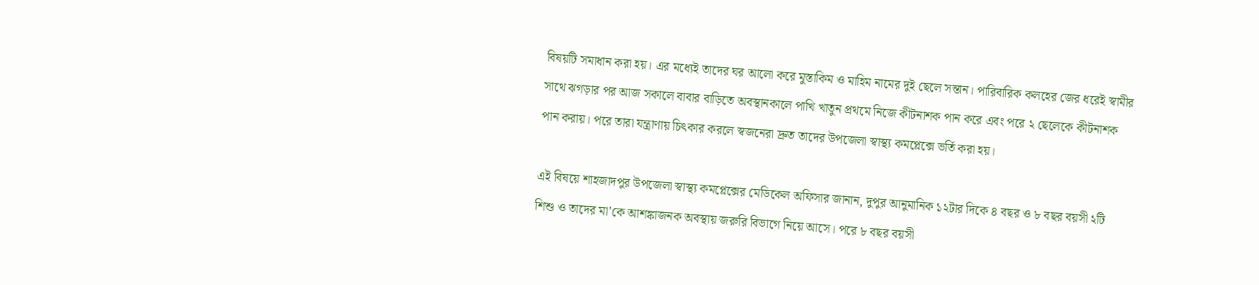বিষয়টি সমাধান করা হয়। এর মধ্যেই তাদের ঘর আলো করে মুস্তাকিম ও মাহিম নামের দুই ছেলে সন্তান। পারিবারিক কলহের জের ধরেই স্বামীর সাথে ঝগড়ার পর আজ সকালে বাবার বাড়িতে অবস্থানকালে পাখি খাতুন প্রথমে নিজে কীটনাশক পান করে এবং পরে ২ ছেলেকে কীটনাশক পান করায়। পরে তারা যন্ত্রাণায় চিৎকার করলে স্বজনেরা দ্রুত তাদের উপজেলা স্বাস্থ্য কমপ্লেক্সে ভর্তি করা হয়।

এই বিষয়ে শাহজাদপুর উপজেলা স্বাস্থ্য কমপ্লেক্সের মেডিকেল অফিসার জানান, দুপুর আনুমানিক ১২টার দিকে ৪ বছর ও ৮ বছর বয়সী ২টি শিশু ও তাদের মা’কে আশঙ্কাজনক অবস্থায় জরুরি বিভাগে নিয়ে আসে। পরে ৮ বছর বয়সী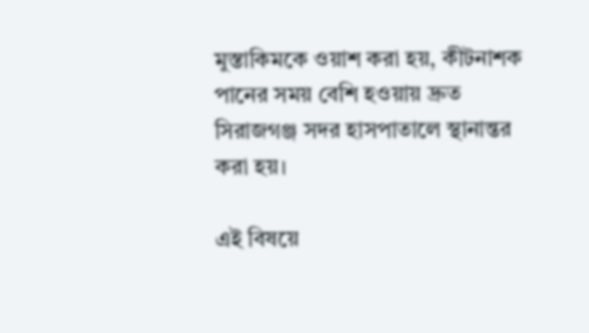মুস্তাকিমকে ওয়াশ করা হয়, কীটনাশক পানের সময় বেশি হ‌ওয়ায় দ্রুত সিরাজগঞ্জ সদর হাসপাতালে স্থানান্তর করা হয়।

এই বিষয়ে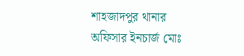শাহজাদপুর থানার অফিসার ইনচার্জ মোঃ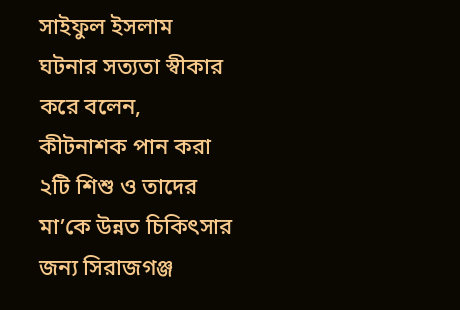সাইফুল ইসলাম ঘটনার সত্যতা স্বীকার করে বলেন, কীটনাশক পান করা ২টি শিশু ও তাদের মা’কে উন্নত চিকিৎসার জন্য সিরাজগঞ্জ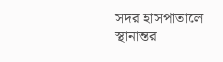সদর হাসপাতালে স্থানান্তর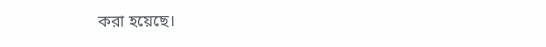করা হয়েছে।